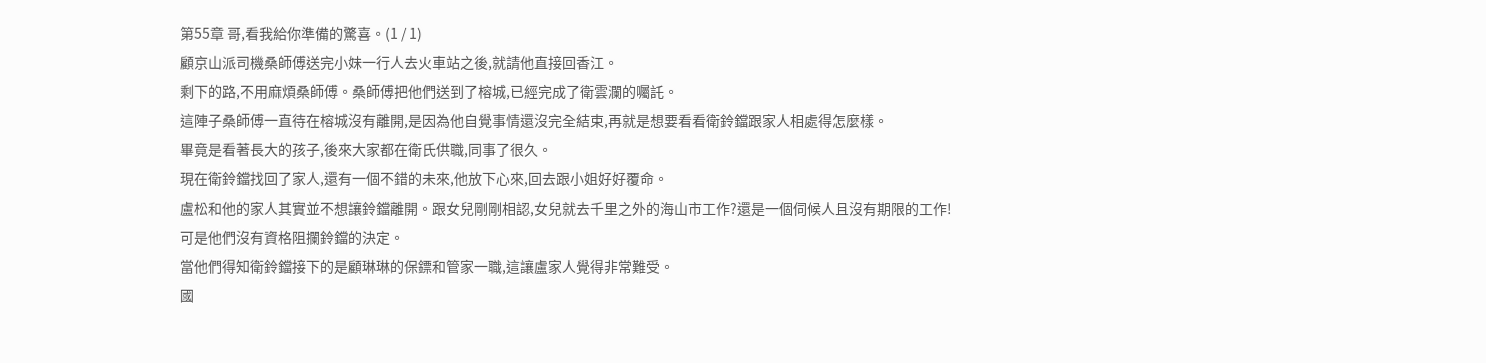第55章 哥,看我給你準備的驚喜。(1 / 1)
顧京山派司機桑師傅送完小妹一行人去火車站之後,就請他直接回香江。
剩下的路,不用麻煩桑師傅。桑師傅把他們送到了榕城,已經完成了衛雲瀾的囑託。
這陣子桑師傅一直待在榕城沒有離開,是因為他自覺事情還沒完全結束,再就是想要看看衛鈴鐺跟家人相處得怎麼樣。
畢竟是看著長大的孩子,後來大家都在衛氏供職,同事了很久。
現在衛鈴鐺找回了家人,還有一個不錯的未來,他放下心來,回去跟小姐好好覆命。
盧松和他的家人其實並不想讓鈴鐺離開。跟女兒剛剛相認,女兒就去千里之外的海山市工作?還是一個伺候人且沒有期限的工作!
可是他們沒有資格阻攔鈴鐺的決定。
當他們得知衛鈴鐺接下的是顧琳琳的保鏢和管家一職,這讓盧家人覺得非常難受。
國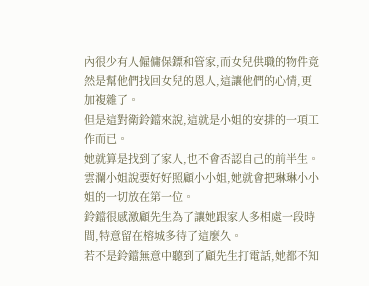內很少有人僱傭保鏢和管家,而女兒供職的物件竟然是幫他們找回女兒的恩人,這讓他們的心情,更加複雜了。
但是這對衛鈴鐺來說,這就是小姐的安排的一項工作而已。
她就算是找到了家人,也不會否認自己的前半生。雲瀾小姐說要好好照顧小小姐,她就會把琳琳小小姐的一切放在第一位。
鈴鐺很感激顧先生為了讓她跟家人多相處一段時間,特意留在榕城多待了這麼久。
若不是鈴鐺無意中聽到了顧先生打電話,她都不知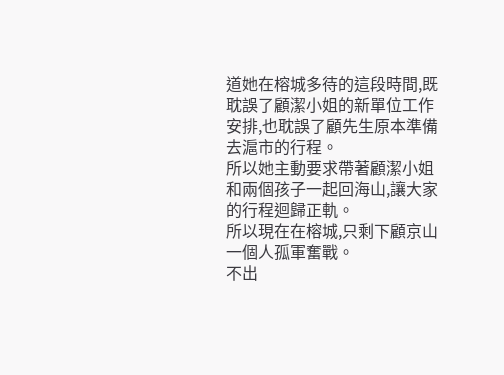道她在榕城多待的這段時間,既耽誤了顧潔小姐的新單位工作安排,也耽誤了顧先生原本準備去滬市的行程。
所以她主動要求帶著顧潔小姐和兩個孩子一起回海山,讓大家的行程迴歸正軌。
所以現在在榕城,只剩下顧京山一個人孤軍奮戰。
不出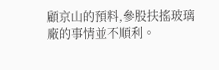顧京山的預料,參股扶搖玻璃廠的事情並不順利。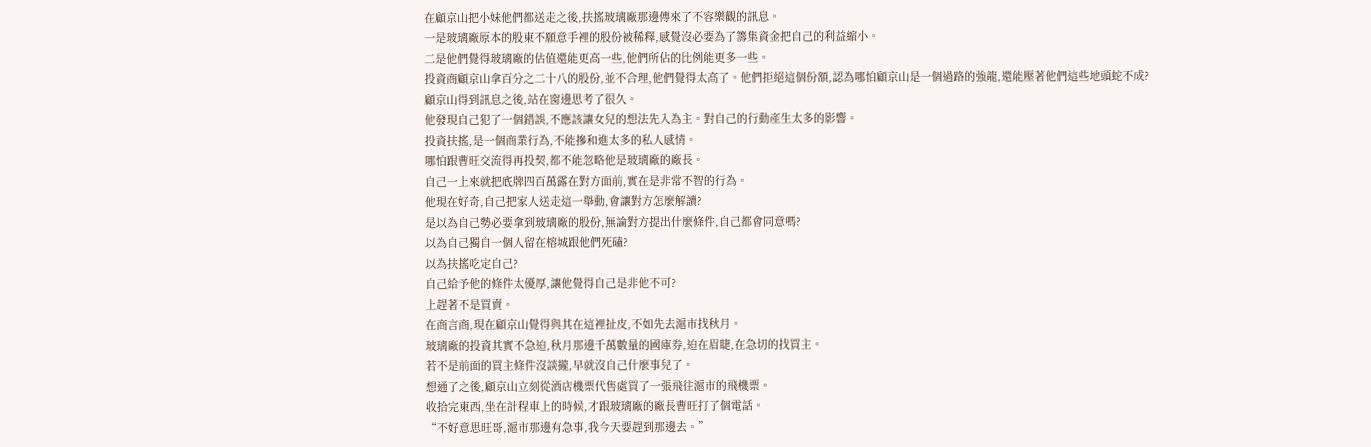在顧京山把小妹他們都送走之後,扶搖玻璃廠那邊傳來了不容樂觀的訊息。
一是玻璃廠原本的股東不願意手裡的股份被稀釋,感覺沒必要為了籌集資金把自己的利益縮小。
二是他們覺得玻璃廠的估值還能更高一些,他們所佔的比例能更多一些。
投資商顧京山拿百分之二十八的股份,並不合理,他們覺得太高了。他們拒絕這個份額,認為哪怕顧京山是一個過路的強龍,還能壓著他們這些地頭蛇不成?
顧京山得到訊息之後,站在窗邊思考了很久。
他發現自己犯了一個錯誤,不應該讓女兒的想法先入為主。對自己的行動產生太多的影響。
投資扶搖,是一個商業行為,不能摻和進太多的私人感情。
哪怕跟曹旺交流得再投契,都不能忽略他是玻璃廠的廠長。
自己一上來就把底牌四百萬露在對方面前,實在是非常不智的行為。
他現在好奇,自己把家人送走這一舉動,會讓對方怎麼解讀?
是以為自己勢必要拿到玻璃廠的股份,無論對方提出什麼條件,自己都會同意嗎?
以為自己獨自一個人留在榕城跟他們死磕?
以為扶搖吃定自己?
自己給予他的條件太優厚,讓他覺得自己是非他不可?
上趕著不是買賣。
在商言商,現在顧京山覺得與其在這裡扯皮,不如先去滬市找秋月。
玻璃廠的投資其實不急迫,秋月那邊千萬數量的國庫券,迫在眉睫,在急切的找買主。
若不是前面的買主條件沒談攏,早就沒自己什麼事兒了。
想通了之後,顧京山立刻從酒店機票代售處買了一張飛往滬市的飛機票。
收拾完東西,坐在計程車上的時候,才跟玻璃廠的廠長曹旺打了個電話。
“不好意思旺哥,滬市那邊有急事,我今天要趕到那邊去。”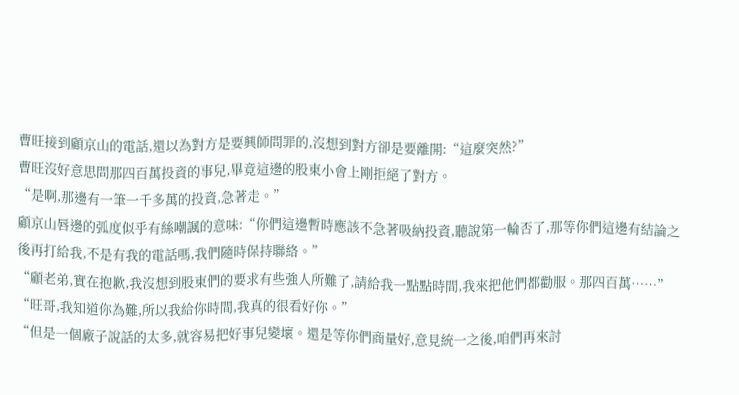曹旺接到顧京山的電話,還以為對方是要興師問罪的,沒想到對方卻是要離開:“這麼突然?”
曹旺沒好意思問那四百萬投資的事兒,畢竟這邊的股東小會上剛拒絕了對方。
“是啊,那邊有一筆一千多萬的投資,急著走。”
顧京山唇邊的弧度似乎有絲嘲諷的意味:“你們這邊暫時應該不急著吸納投資,聽說第一輪否了,那等你們這邊有結論之後再打給我,不是有我的電話嗎,我們隨時保持聯絡。”
“顧老弟,實在抱歉,我沒想到股東們的要求有些強人所難了,請給我一點點時間,我來把他們都勸服。那四百萬……”
“旺哥,我知道你為難,所以我給你時間,我真的很看好你。”
“但是一個廠子說話的太多,就容易把好事兒變壞。還是等你們商量好,意見統一之後,咱們再來討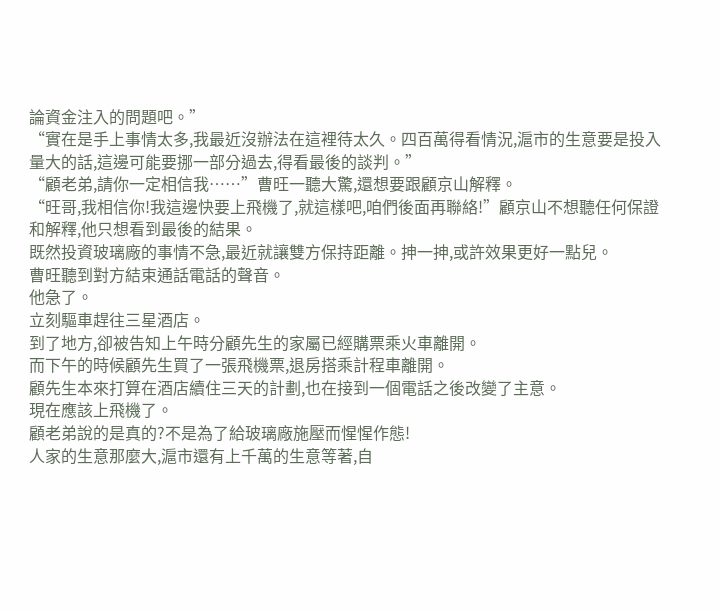論資金注入的問題吧。”
“實在是手上事情太多,我最近沒辦法在這裡待太久。四百萬得看情況,滬市的生意要是投入量大的話,這邊可能要挪一部分過去,得看最後的談判。”
“顧老弟,請你一定相信我……”曹旺一聽大驚,還想要跟顧京山解釋。
“旺哥,我相信你!我這邊快要上飛機了,就這樣吧,咱們後面再聯絡!”顧京山不想聽任何保證和解釋,他只想看到最後的結果。
既然投資玻璃廠的事情不急,最近就讓雙方保持距離。抻一抻,或許效果更好一點兒。
曹旺聽到對方結束通話電話的聲音。
他急了。
立刻驅車趕往三星酒店。
到了地方,卻被告知上午時分顧先生的家屬已經購票乘火車離開。
而下午的時候顧先生買了一張飛機票,退房搭乘計程車離開。
顧先生本來打算在酒店續住三天的計劃,也在接到一個電話之後改變了主意。
現在應該上飛機了。
顧老弟說的是真的?不是為了給玻璃廠施壓而惺惺作態!
人家的生意那麼大,滬市還有上千萬的生意等著,自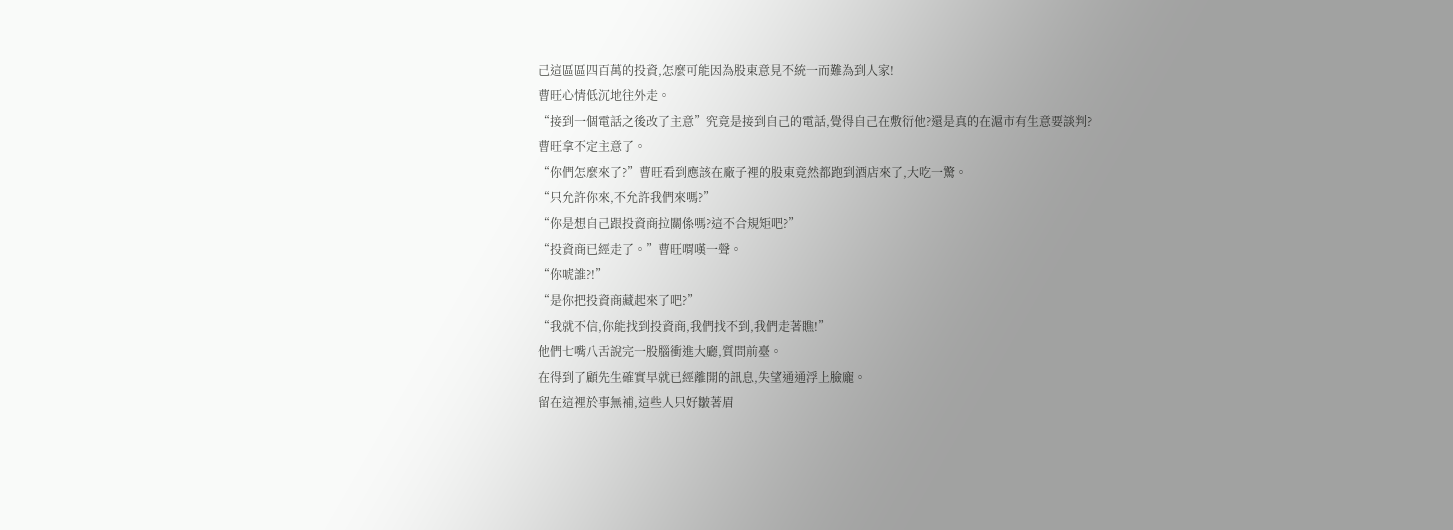己這區區四百萬的投資,怎麼可能因為股東意見不統一而難為到人家!
曹旺心情低沉地往外走。
“接到一個電話之後改了主意”究竟是接到自己的電話,覺得自己在敷衍他?還是真的在滬市有生意要談判?
曹旺拿不定主意了。
“你們怎麼來了?”曹旺看到應該在廠子裡的股東竟然都跑到酒店來了,大吃一驚。
“只允許你來,不允許我們來嗎?”
“你是想自己跟投資商拉關係嗎?這不合規矩吧?”
“投資商已經走了。”曹旺喟嘆一聲。
“你唬誰?!”
“是你把投資商藏起來了吧?”
“我就不信,你能找到投資商,我們找不到,我們走著瞧!”
他們七嘴八舌說完一股腦衝進大廳,質問前臺。
在得到了顧先生確實早就已經離開的訊息,失望通通浮上臉龐。
留在這裡於事無補,這些人只好皺著眉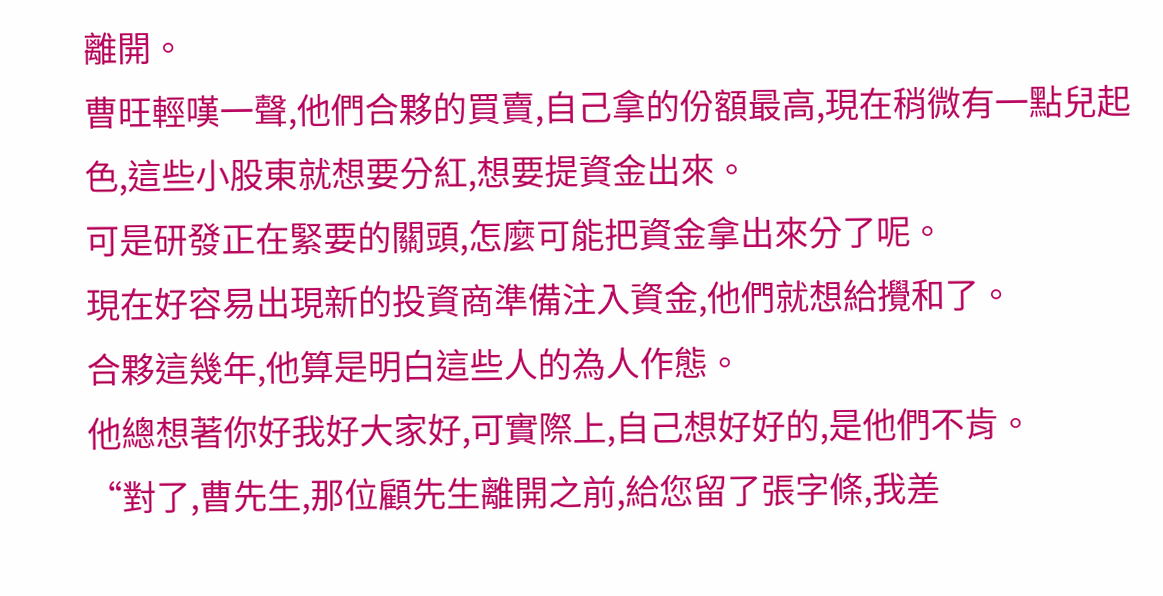離開。
曹旺輕嘆一聲,他們合夥的買賣,自己拿的份額最高,現在稍微有一點兒起色,這些小股東就想要分紅,想要提資金出來。
可是研發正在緊要的關頭,怎麼可能把資金拿出來分了呢。
現在好容易出現新的投資商準備注入資金,他們就想給攪和了。
合夥這幾年,他算是明白這些人的為人作態。
他總想著你好我好大家好,可實際上,自己想好好的,是他們不肯。
“對了,曹先生,那位顧先生離開之前,給您留了張字條,我差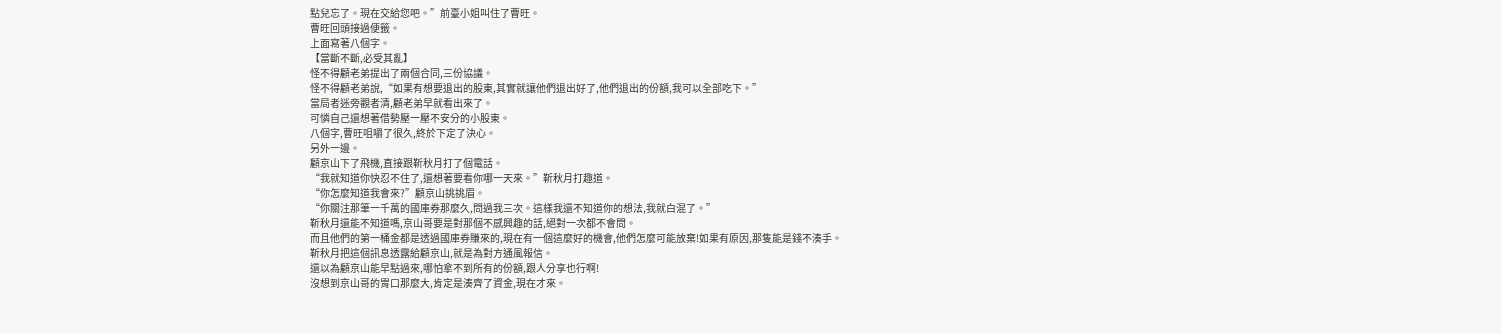點兒忘了。現在交給您吧。”前臺小姐叫住了曹旺。
曹旺回頭接過便籤。
上面寫著八個字。
【當斷不斷,必受其亂】
怪不得顧老弟提出了兩個合同,三份協議。
怪不得顧老弟說,“如果有想要退出的股東,其實就讓他們退出好了,他們退出的份額,我可以全部吃下。”
當局者迷旁觀者清,顧老弟早就看出來了。
可憐自己還想著借勢壓一壓不安分的小股東。
八個字,曹旺咀嚼了很久,終於下定了決心。
另外一邊。
顧京山下了飛機,直接跟靳秋月打了個電話。
“我就知道你快忍不住了,還想著要看你哪一天來。”靳秋月打趣道。
“你怎麼知道我會來?”顧京山挑挑眉。
“你關注那筆一千萬的國庫券那麼久,問過我三次。這樣我還不知道你的想法,我就白混了。”
靳秋月還能不知道嗎,京山哥要是對那個不感興趣的話,絕對一次都不會問。
而且他們的第一桶金都是透過國庫券賺來的,現在有一個這麼好的機會,他們怎麼可能放棄!如果有原因,那隻能是錢不湊手。
靳秋月把這個訊息透露給顧京山,就是為對方通風報信。
還以為顧京山能早點過來,哪怕拿不到所有的份額,跟人分享也行啊!
沒想到京山哥的胃口那麼大,肯定是湊齊了資金,現在才來。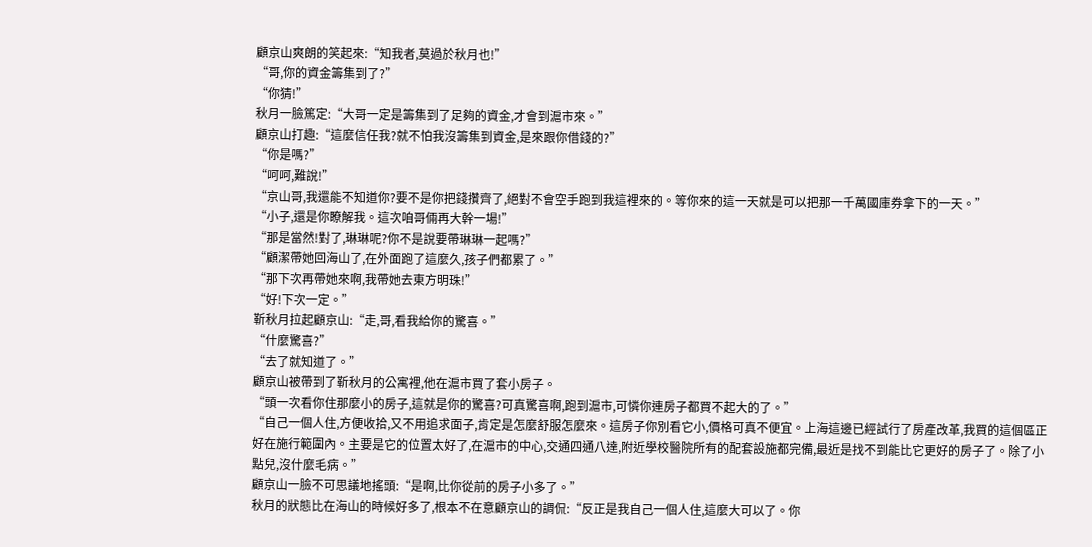顧京山爽朗的笑起來:“知我者,莫過於秋月也!”
“哥,你的資金籌集到了?”
“你猜!”
秋月一臉篤定:“大哥一定是籌集到了足夠的資金,才會到滬市來。”
顧京山打趣:“這麼信任我?就不怕我沒籌集到資金,是來跟你借錢的?”
“你是嗎?”
“呵呵,難說!”
“京山哥,我還能不知道你?要不是你把錢攢齊了,絕對不會空手跑到我這裡來的。等你來的這一天就是可以把那一千萬國庫券拿下的一天。”
“小子,還是你瞭解我。這次咱哥倆再大幹一場!”
“那是當然!對了,琳琳呢?你不是說要帶琳琳一起嗎?”
“顧潔帶她回海山了,在外面跑了這麼久,孩子們都累了。”
“那下次再帶她來啊,我帶她去東方明珠!”
“好!下次一定。”
靳秋月拉起顧京山:“走,哥,看我給你的驚喜。”
“什麼驚喜?”
“去了就知道了。”
顧京山被帶到了靳秋月的公寓裡,他在滬市買了套小房子。
“頭一次看你住那麼小的房子,這就是你的驚喜?可真驚喜啊,跑到滬市,可憐你連房子都買不起大的了。”
“自己一個人住,方便收拾,又不用追求面子,肯定是怎麼舒服怎麼來。這房子你別看它小,價格可真不便宜。上海這邊已經試行了房產改革,我買的這個區正好在施行範圍內。主要是它的位置太好了,在滬市的中心,交通四通八達,附近學校醫院所有的配套設施都完備,最近是找不到能比它更好的房子了。除了小點兒,沒什麼毛病。”
顧京山一臉不可思議地搖頭:“是啊,比你從前的房子小多了。”
秋月的狀態比在海山的時候好多了,根本不在意顧京山的調侃:“反正是我自己一個人住,這麼大可以了。你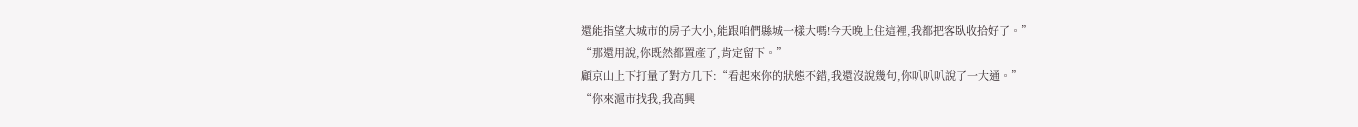還能指望大城市的房子大小,能跟咱們縣城一樣大嗎!今天晚上住這裡,我都把客臥收拾好了。”
“那還用說,你既然都置產了,肯定留下。”
顧京山上下打量了對方几下:“看起來你的狀態不錯,我還沒說幾句,你叭叭叭說了一大通。”
“你來滬市找我,我高興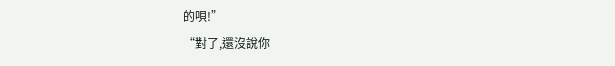的唄!”
“對了,還沒說你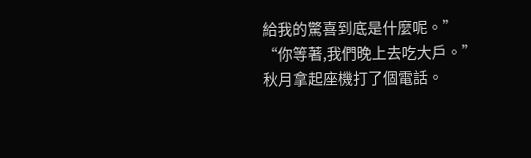給我的驚喜到底是什麼呢。”
“你等著,我們晚上去吃大戶。”秋月拿起座機打了個電話。